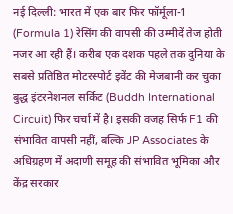नई दिल्ली: भारत में एक बार फिर फॉर्मूला-1 (Formula 1) रेसिंग की वापसी की उम्मीदें तेज होती नजर आ रही हैं। करीब एक दशक पहले तक दुनिया के सबसे प्रतिष्ठित मोटरस्पोर्ट इवेंट की मेजबानी कर चुका बुद्ध इंटरनेशनल सर्किट (Buddh International Circuit) फिर चर्चा में है। इसकी वजह सिर्फ F1 की संभावित वापसी नहीं, बल्कि JP Associates के अधिग्रहण में अदाणी समूह की संभावित भूमिका और केंद्र सरकार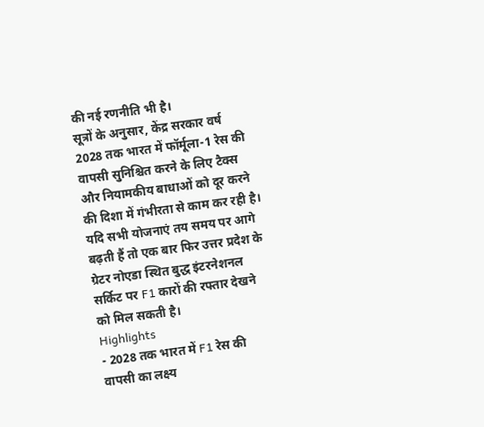की नई रणनीति भी है।
सूत्रों के अनुसार, केंद्र सरकार वर्ष 2028 तक भारत में फॉर्मूला-1 रेस की वापसी सुनिश्चित करने के लिए टैक्स और नियामकीय बाधाओं को दूर करने की दिशा में गंभीरता से काम कर रही है। यदि सभी योजनाएं तय समय पर आगे बढ़ती हैं तो एक बार फिर उत्तर प्रदेश के ग्रेटर नोएडा स्थित बुद्ध इंटरनेशनल सर्किट पर F1 कारों की रफ्तार देखने को मिल सकती है।
Highlights
- 2028 तक भारत में F1 रेस की वापसी का लक्ष्य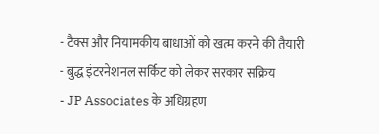- टैक्स और नियामकीय बाधाओं को खत्म करने की तैयारी
- बुद्ध इंटरनेशनल सर्किट को लेकर सरकार सक्रिय
- JP Associates के अधिग्रहण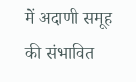में अदाणी समूह की संभावित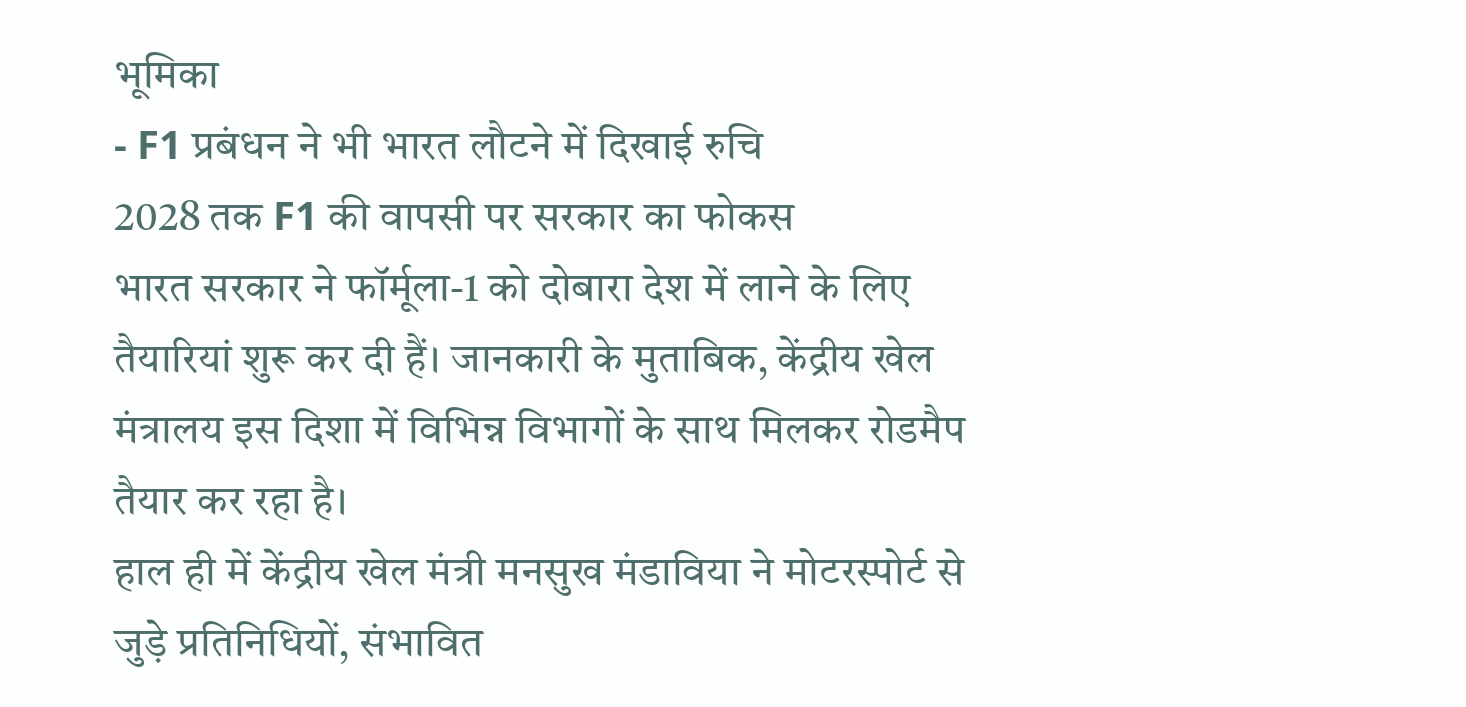भूमिका
- F1 प्रबंधन ने भी भारत लौटने में दिखाई रुचि
2028 तक F1 की वापसी पर सरकार का फोकस
भारत सरकार ने फॉर्मूला-1 को दोबारा देश में लाने के लिए तैयारियां शुरू कर दी हैं। जानकारी के मुताबिक, केंद्रीय खेल मंत्रालय इस दिशा में विभिन्न विभागों के साथ मिलकर रोडमैप तैयार कर रहा है।
हाल ही में केंद्रीय खेल मंत्री मनसुख मंडाविया ने मोटरस्पोर्ट से जुड़े प्रतिनिधियों, संभावित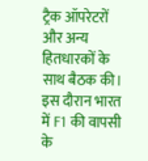ट्रैक ऑपरेटरों और अन्य हितधारकों के साथ बैठक की। इस दौरान भारत में F1 की वापसी के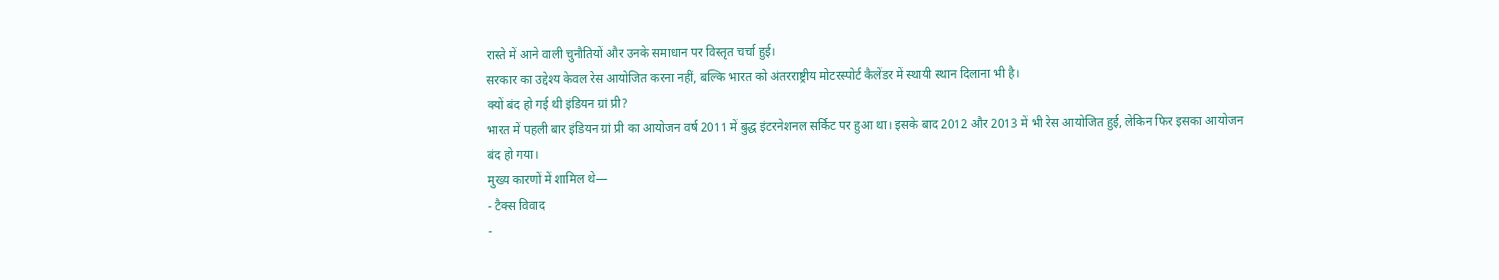रास्ते में आने वाली चुनौतियों और उनके समाधान पर विस्तृत चर्चा हुई।
सरकार का उद्देश्य केवल रेस आयोजित करना नहीं, बल्कि भारत को अंतरराष्ट्रीय मोटरस्पोर्ट कैलेंडर में स्थायी स्थान दिलाना भी है।
क्यों बंद हो गई थी इंडियन ग्रां प्री?
भारत में पहली बार इंडियन ग्रां प्री का आयोजन वर्ष 2011 में बुद्ध इंटरनेशनल सर्किट पर हुआ था। इसके बाद 2012 और 2013 में भी रेस आयोजित हुई, लेकिन फिर इसका आयोजन बंद हो गया।
मुख्य कारणों में शामिल थे—
- टैक्स विवाद
-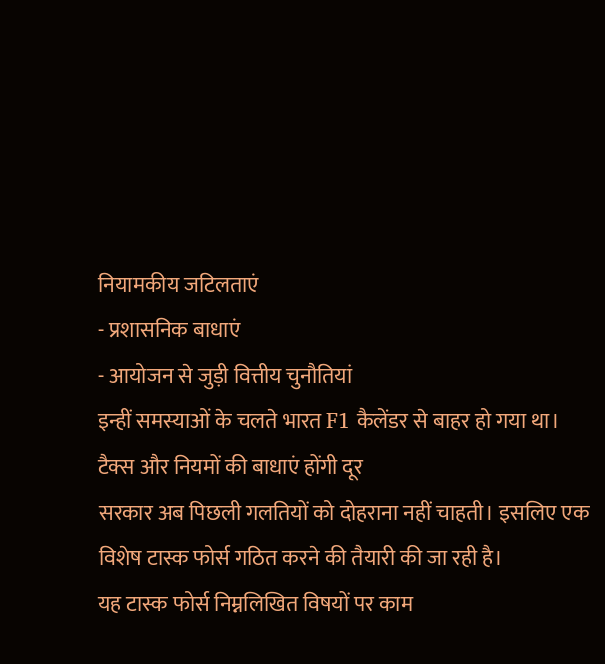नियामकीय जटिलताएं
- प्रशासनिक बाधाएं
- आयोजन से जुड़ी वित्तीय चुनौतियां
इन्हीं समस्याओं के चलते भारत F1 कैलेंडर से बाहर हो गया था।
टैक्स और नियमों की बाधाएं होंगी दूर
सरकार अब पिछली गलतियों को दोहराना नहीं चाहती। इसलिए एक विशेष टास्क फोर्स गठित करने की तैयारी की जा रही है।
यह टास्क फोर्स निम्नलिखित विषयों पर काम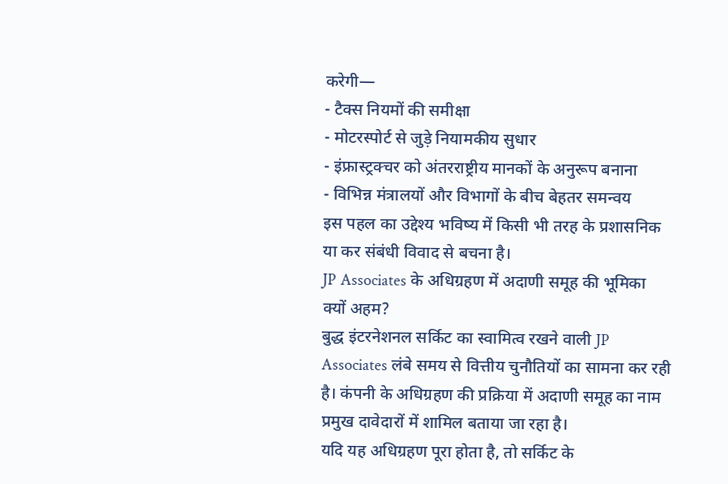करेगी—
- टैक्स नियमों की समीक्षा
- मोटरस्पोर्ट से जुड़े नियामकीय सुधार
- इंफ्रास्ट्रक्चर को अंतरराष्ट्रीय मानकों के अनुरूप बनाना
- विभिन्न मंत्रालयों और विभागों के बीच बेहतर समन्वय
इस पहल का उद्देश्य भविष्य में किसी भी तरह के प्रशासनिक या कर संबंधी विवाद से बचना है।
JP Associates के अधिग्रहण में अदाणी समूह की भूमिका क्यों अहम?
बुद्ध इंटरनेशनल सर्किट का स्वामित्व रखने वाली JP Associates लंबे समय से वित्तीय चुनौतियों का सामना कर रही है। कंपनी के अधिग्रहण की प्रक्रिया में अदाणी समूह का नाम प्रमुख दावेदारों में शामिल बताया जा रहा है।
यदि यह अधिग्रहण पूरा होता है, तो सर्किट के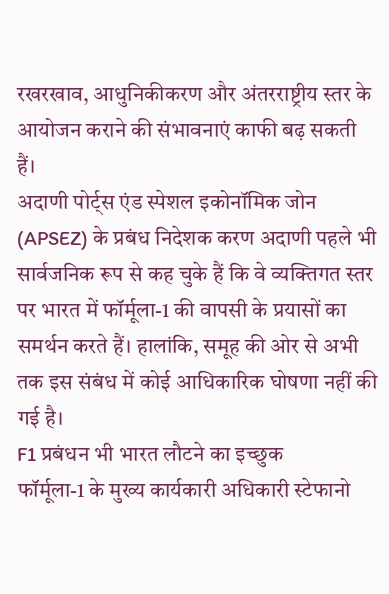रखरखाव, आधुनिकीकरण और अंतरराष्ट्रीय स्तर के आयोजन कराने की संभावनाएं काफी बढ़ सकती हैं।
अदाणी पोर्ट्स एंड स्पेशल इकोनॉमिक जोन (APSEZ) के प्रबंध निदेशक करण अदाणी पहले भी सार्वजनिक रूप से कह चुके हैं कि वे व्यक्तिगत स्तर पर भारत में फॉर्मूला-1 की वापसी के प्रयासों का समर्थन करते हैं। हालांकि, समूह की ओर से अभी तक इस संबंध में कोई आधिकारिक घोषणा नहीं की गई है।
F1 प्रबंधन भी भारत लौटने का इच्छुक
फॉर्मूला-1 के मुख्य कार्यकारी अधिकारी स्टेफानो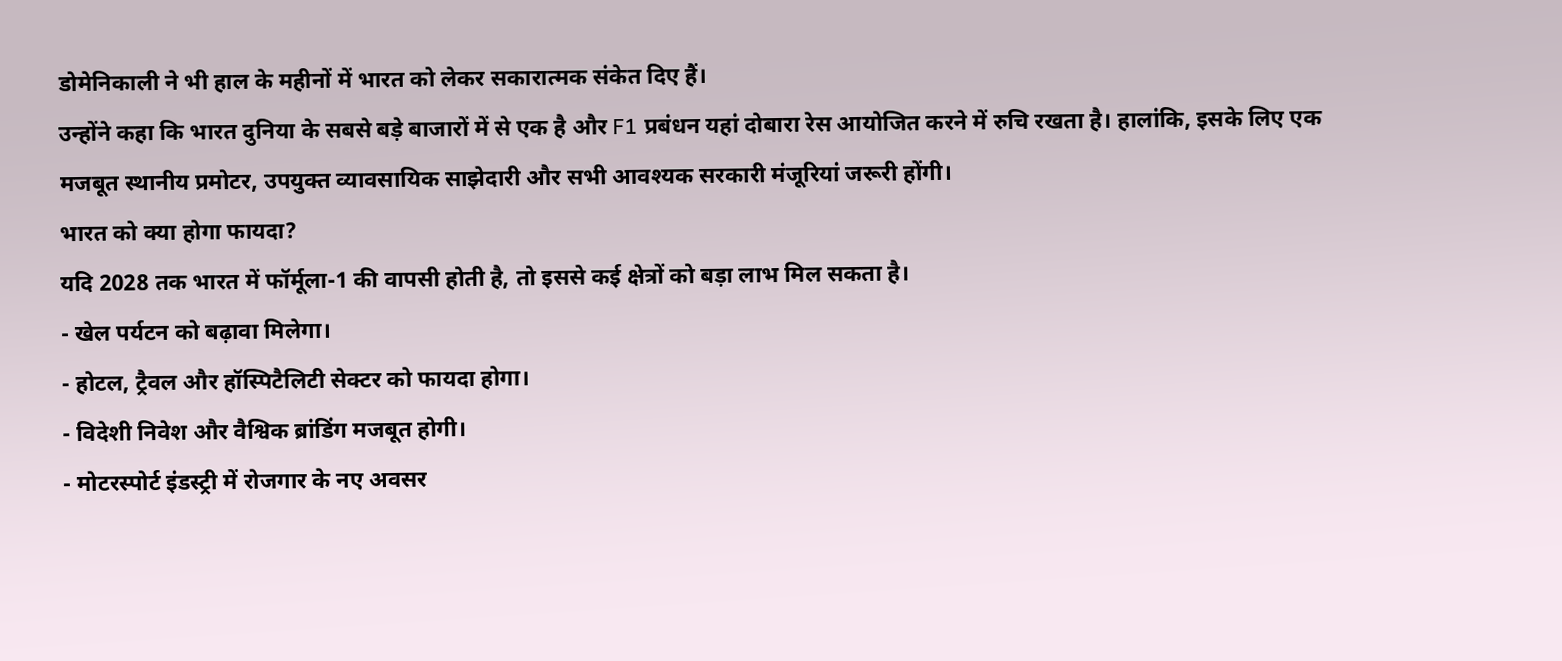डोमेनिकाली ने भी हाल के महीनों में भारत को लेकर सकारात्मक संकेत दिए हैं।
उन्होंने कहा कि भारत दुनिया के सबसे बड़े बाजारों में से एक है और F1 प्रबंधन यहां दोबारा रेस आयोजित करने में रुचि रखता है। हालांकि, इसके लिए एक मजबूत स्थानीय प्रमोटर, उपयुक्त व्यावसायिक साझेदारी और सभी आवश्यक सरकारी मंजूरियां जरूरी होंगी।
भारत को क्या होगा फायदा?
यदि 2028 तक भारत में फॉर्मूला-1 की वापसी होती है, तो इससे कई क्षेत्रों को बड़ा लाभ मिल सकता है।
- खेल पर्यटन को बढ़ावा मिलेगा।
- होटल, ट्रैवल और हॉस्पिटैलिटी सेक्टर को फायदा होगा।
- विदेशी निवेश और वैश्विक ब्रांडिंग मजबूत होगी।
- मोटरस्पोर्ट इंडस्ट्री में रोजगार के नए अवसर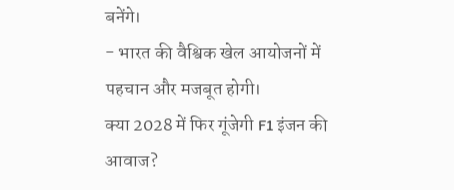बनेंगे।
- भारत की वैश्विक खेल आयोजनों में पहचान और मजबूत होगी।
क्या 2028 में फिर गूंजेगी F1 इंजन की आवाज?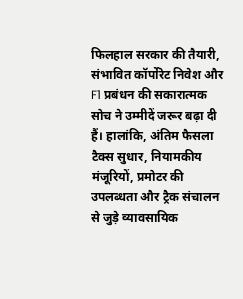फिलहाल सरकार की तैयारी, संभावित कॉर्पोरेट निवेश और F1 प्रबंधन की सकारात्मक सोच ने उम्मीदें जरूर बढ़ा दी हैं। हालांकि, अंतिम फैसला टैक्स सुधार, नियामकीय मंजूरियों, प्रमोटर की उपलब्धता और ट्रैक संचालन से जुड़े व्यावसायिक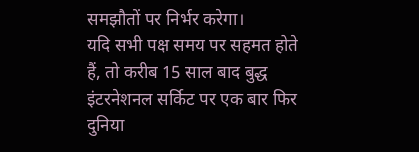समझौतों पर निर्भर करेगा।
यदि सभी पक्ष समय पर सहमत होते हैं, तो करीब 15 साल बाद बुद्ध इंटरनेशनल सर्किट पर एक बार फिर दुनिया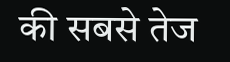की सबसे तेज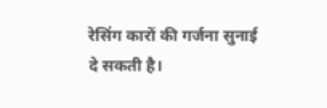रेसिंग कारों की गर्जना सुनाई दे सकती है।